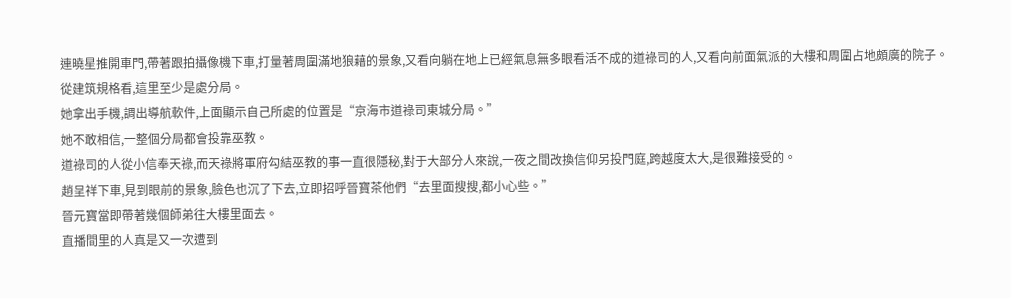連曉星推開車門,帶著跟拍攝像機下車,打量著周圍滿地狼藉的景象,又看向躺在地上已經氣息無多眼看活不成的道祿司的人,又看向前面氣派的大樓和周圍占地頗廣的院子。
從建筑規格看,這里至少是處分局。
她拿出手機,調出導航軟件,上面顯示自己所處的位置是“京海市道祿司東城分局。”
她不敢相信,一整個分局都會投靠巫教。
道祿司的人從小信奉天祿,而天祿將軍府勾結巫教的事一直很隱秘,對于大部分人來說,一夜之間改換信仰另投門庭,跨越度太大,是很難接受的。
趙呈祥下車,見到眼前的景象,臉色也沉了下去,立即招呼晉寶茶他們“去里面搜搜,都小心些。”
晉元寶當即帶著幾個師弟往大樓里面去。
直播間里的人真是又一次遭到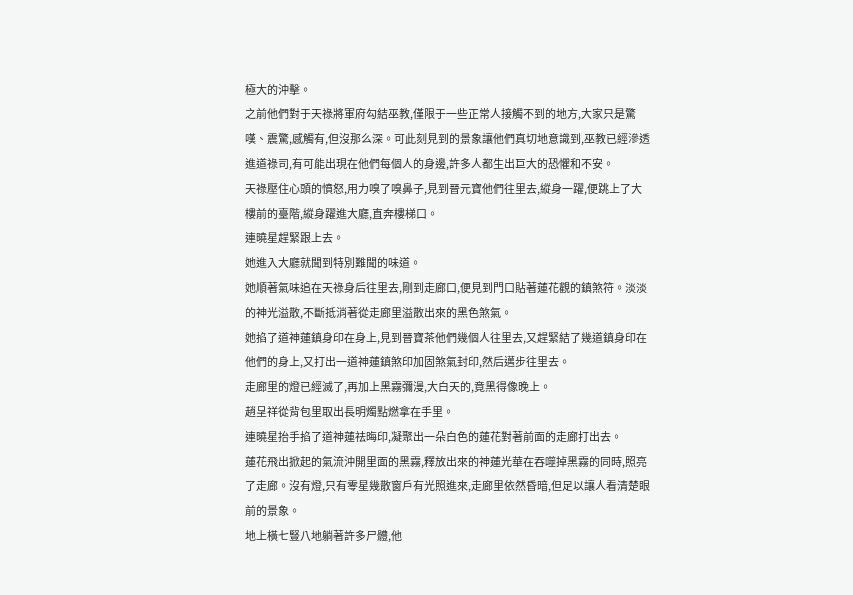極大的沖擊。
之前他們對于天祿將軍府勾結巫教,僅限于一些正常人接觸不到的地方,大家只是驚嘆、震驚,感觸有,但沒那么深。可此刻見到的景象讓他們真切地意識到,巫教已經滲透進道祿司,有可能出現在他們每個人的身邊,許多人都生出巨大的恐懼和不安。
天祿壓住心頭的憤怒,用力嗅了嗅鼻子,見到晉元寶他們往里去,縱身一躍,便跳上了大樓前的臺階,縱身躍進大廳,直奔樓梯口。
連曉星趕緊跟上去。
她進入大廳就聞到特別難聞的味道。
她順著氣味追在天祿身后往里去,剛到走廊口,便見到門口貼著蓮花觀的鎮煞符。淡淡的神光溢散,不斷抵消著從走廊里溢散出來的黑色煞氣。
她掐了道神蓮鎮身印在身上,見到晉寶茶他們幾個人往里去,又趕緊結了幾道鎮身印在他們的身上,又打出一道神蓮鎮煞印加固煞氣封印,然后邁步往里去。
走廊里的燈已經滅了,再加上黑霧彌漫,大白天的,竟黑得像晚上。
趙呈祥從背包里取出長明燭點燃拿在手里。
連曉星抬手掐了道神蓮祛晦印,凝聚出一朵白色的蓮花對著前面的走廊打出去。
蓮花飛出掀起的氣流沖開里面的黑霧,釋放出來的神蓮光華在吞噬掉黑霧的同時,照亮了走廊。沒有燈,只有零星幾散窗戶有光照進來,走廊里依然昏暗,但足以讓人看清楚眼前的景象。
地上橫七豎八地躺著許多尸體,他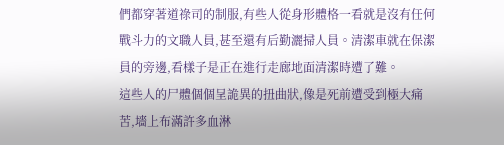們都穿著道祿司的制服,有些人從身形體格一看就是沒有任何戰斗力的文職人員,甚至還有后勤灑掃人員。清潔車就在保潔員的旁邊,看樣子是正在進行走廊地面清潔時遭了難。
這些人的尸體個個呈詭異的扭曲狀,像是死前遭受到極大痛苦,墻上布滿許多血淋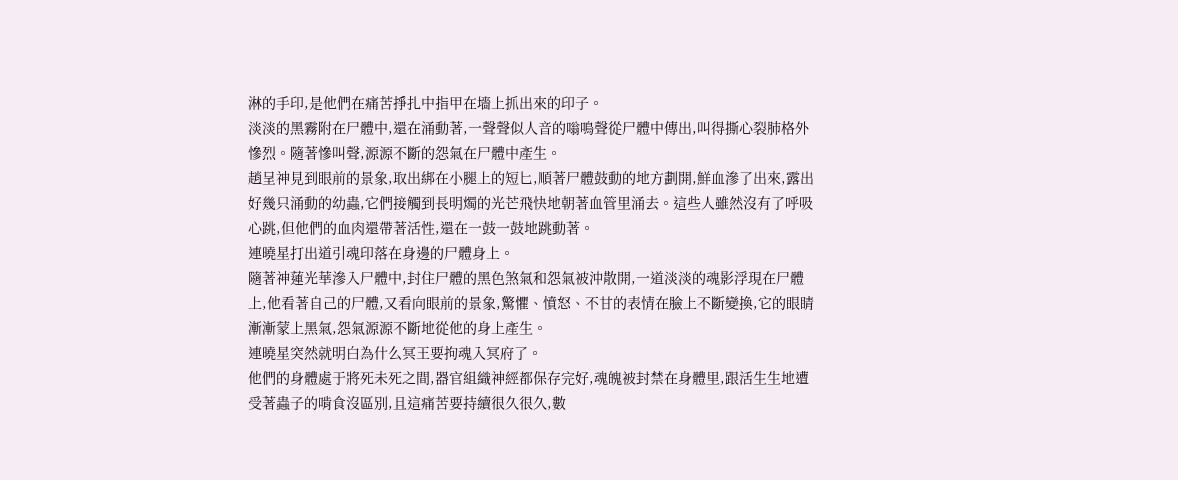淋的手印,是他們在痛苦掙扎中指甲在墻上抓出來的印子。
淡淡的黑霧附在尸體中,還在涌動著,一聲聲似人音的嗡鳴聲從尸體中傳出,叫得撕心裂肺格外慘烈。隨著慘叫聲,源源不斷的怨氣在尸體中產生。
趙呈神見到眼前的景象,取出綁在小腿上的短匕,順著尸體鼓動的地方劃開,鮮血滲了出來,露出好幾只涌動的幼蟲,它們接觸到長明燭的光芒飛快地朝著血管里涌去。這些人雖然沒有了呼吸心跳,但他們的血肉還帶著活性,還在一鼓一鼓地跳動著。
連曉星打出道引魂印落在身邊的尸體身上。
隨著神蓮光華滲入尸體中,封住尸體的黑色煞氣和怨氣被沖散開,一道淡淡的魂影浮現在尸體上,他看著自己的尸體,又看向眼前的景象,驚懼、憤怒、不甘的表情在臉上不斷變換,它的眼睛漸漸蒙上黑氣,怨氣源源不斷地從他的身上產生。
連曉星突然就明白為什么冥王要拘魂入冥府了。
他們的身體處于將死未死之間,器官組織神經都保存完好,魂魄被封禁在身體里,跟活生生地遭受著蟲子的啃食沒區別,且這痛苦要持續很久很久,數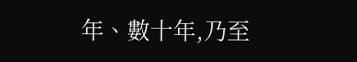年、數十年,乃至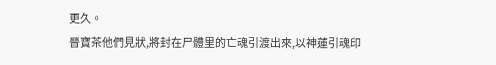更久。
晉寶茶他們見狀,將封在尸體里的亡魂引渡出來,以神蓮引魂印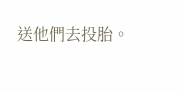送他們去投胎。